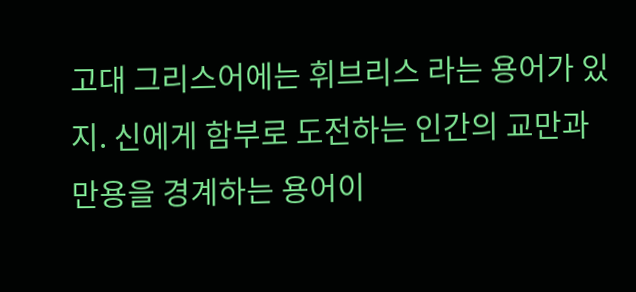고대 그리스어에는 휘브리스 라는 용어가 있지. 신에게 함부로 도전하는 인간의 교만과 만용을 경계하는 용어이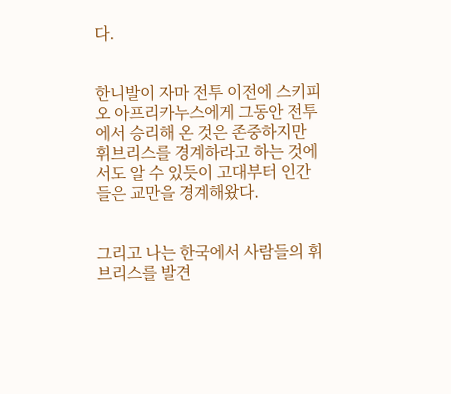다.


한니발이 자마 전투 이전에 스키피오 아프리카누스에게 그동안 전투에서 승리해 온 것은 존중하지만 휘브리스를 경계하라고 하는 것에서도 알 수 있듯이 고대부터 인간들은 교만을 경계해왔다.


그리고 나는 한국에서 사람들의 휘브리스를 발견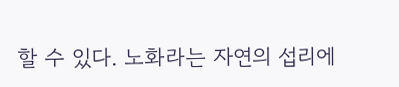할 수 있다. 노화라는 자연의 섭리에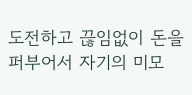도전하고 끊임없이 돈을 퍼부어서 자기의 미모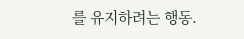를 유지하려는 행동.